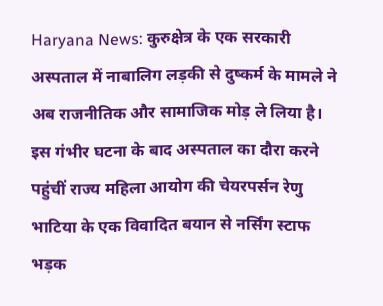Haryana News: कुरुक्षेत्र के एक सरकारी अस्पताल में नाबालिग लड़की से दुष्कर्म के मामले ने अब राजनीतिक और सामाजिक मोड़ ले लिया है। इस गंभीर घटना के बाद अस्पताल का दौरा करने पहुंचीं राज्य महिला आयोग की चेयरपर्सन रेणु भाटिया के एक विवादित बयान से नर्सिंग स्टाफ भड़क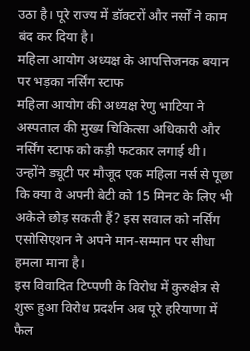उठा है। पूरे राज्य में डॉक्टरों और नर्सों ने काम बंद कर दिया है।
महिला आयोग अध्यक्ष के आपत्तिजनक बयान पर भड़का नर्सिंग स्टाफ
महिला आयोग की अध्यक्ष रेणु भाटिया ने अस्पताल की मुख्य चिकित्सा अधिकारी और नर्सिंग स्टाफ को कड़ी फटकार लगाई थी। उन्होंने ड्यूटी पर मौजूद एक महिला नर्स से पूछा कि क्या वे अपनी बेटी को 15 मिनट के लिए भी अकेले छोड़ सकती हैं? इस सवाल को नर्सिंग एसोसिएशन ने अपने मान-सम्मान पर सीधा हमला माना है।
इस विवादित टिप्पणी के विरोध में कुरुक्षेत्र से शुरू हुआ विरोध प्रदर्शन अब पूरे हरियाणा में फैल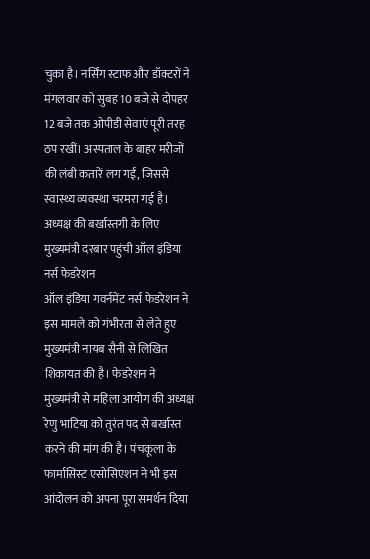चुका है। नर्सिंग स्टाफ और डॉक्टरों ने मंगलवार को सुबह 10 बजे से दोपहर 12 बजे तक ओपीडी सेवाएं पूरी तरह ठप रखीं। अस्पताल के बाहर मरीजों की लंबी कतारें लग गईं, जिससे स्वास्थ्य व्यवस्था चरमरा गई है।
अध्यक्ष की बर्खास्तगी के लिए मुख्यमंत्री दरबार पहुंची ऑल इंडिया नर्स फेडरेशन
ऑल इंडिया गवर्नमेंट नर्स फेडरेशन ने इस मामले को गंभीरता से लेते हुए मुख्यमंत्री नायब सैनी से लिखित शिकायत की है। फेडरेशन ने मुख्यमंत्री से महिला आयोग की अध्यक्ष रेणु भाटिया को तुरंत पद से बर्खास्त करने की मांग की है। पंचकूला के फार्मासिस्ट एसोसिएशन ने भी इस आंदोलन को अपना पूरा समर्थन दिया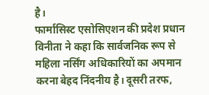है।
फार्मासिस्ट एसोसिएशन की प्रदेश प्रधान विनीता ने कहा कि सार्वजनिक रूप से महिला नर्सिंग अधिकारियों का अपमान करना बेहद निंदनीय है। दूसरी तरफ,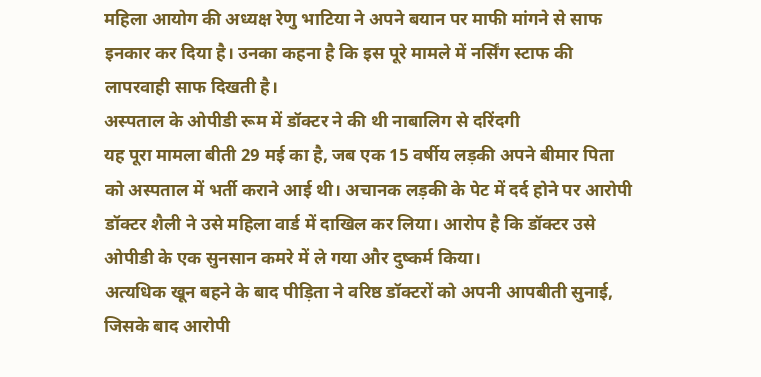महिला आयोग की अध्यक्ष रेणु भाटिया ने अपने बयान पर माफी मांगने से साफ इनकार कर दिया है। उनका कहना है कि इस पूरे मामले में नर्सिंग स्टाफ की लापरवाही साफ दिखती है।
अस्पताल के ओपीडी रूम में डॉक्टर ने की थी नाबालिग से दरिंदगी
यह पूरा मामला बीती 29 मई का है, जब एक 15 वर्षीय लड़की अपने बीमार पिता को अस्पताल में भर्ती कराने आई थी। अचानक लड़की के पेट में दर्द होने पर आरोपी डॉक्टर शैली ने उसे महिला वार्ड में दाखिल कर लिया। आरोप है कि डॉक्टर उसे ओपीडी के एक सुनसान कमरे में ले गया और दुष्कर्म किया।
अत्यधिक खून बहने के बाद पीड़िता ने वरिष्ठ डॉक्टरों को अपनी आपबीती सुनाई, जिसके बाद आरोपी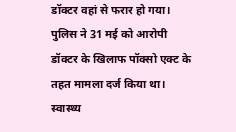डॉक्टर वहां से फरार हो गया। पुलिस ने 31 मई को आरोपी डॉक्टर के खिलाफ पॉक्सो एक्ट के तहत मामला दर्ज किया था। स्वास्थ्य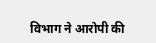विभाग ने आरोपी की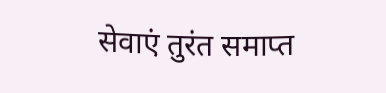सेवाएं तुरंत समाप्त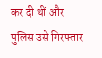कर दी थीं और पुलिस उसे गिरफ्तार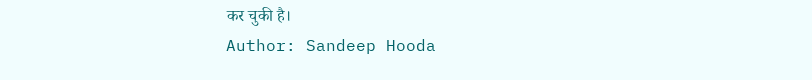कर चुकी है।
Author: Sandeep Hooda